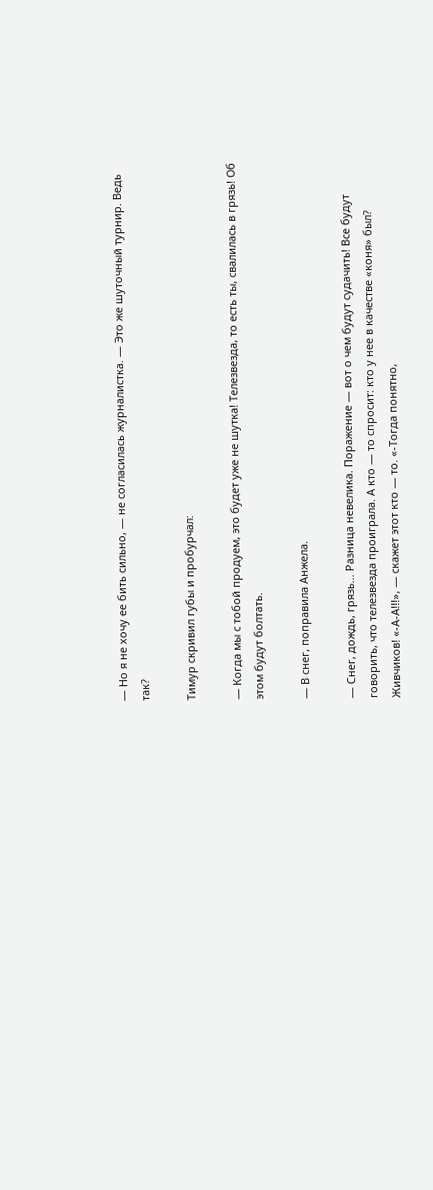— Но я не хочу ее бить сильно, — не согласилась журналистка. — Это же шуточный турнир. Ведь так?

Тимур скривил губы и пробурчал:

— Когда мы с тобой продуем, это будет уже не шутка! Телезвезда, то есть ты, свалилась в грязь! Об этом будут болтать.

— В снег, поправила Анжела.

— Снег, дождь, грязь… Разница невелика. Поражение — вот о чем будут судачить! Все будут говорить, что телезвезда проиграла. А кто — то спросит: кто у нее в качестве «коня» был? Живчиков! «-А-А!!!», — скажет этот кто — то. «-Тогда понятно,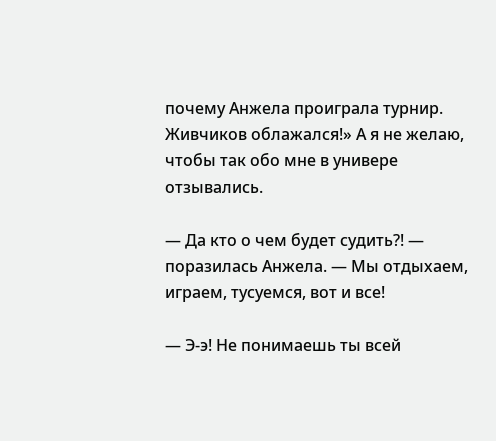почему Анжела проиграла турнир. Живчиков облажался!» А я не желаю, чтобы так обо мне в универе отзывались.

— Да кто о чем будет судить?! — поразилась Анжела. — Мы отдыхаем, играем, тусуемся, вот и все!

— Э-э! Не понимаешь ты всей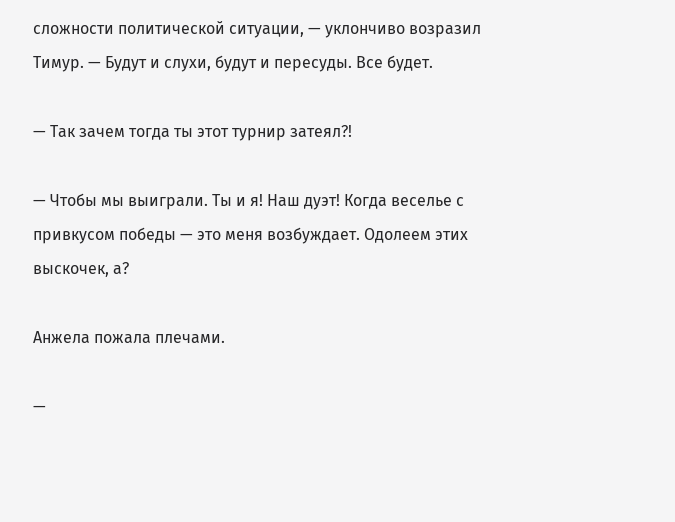сложности политической ситуации, — уклончиво возразил Тимур. — Будут и слухи, будут и пересуды. Все будет.

— Так зачем тогда ты этот турнир затеял?!

— Чтобы мы выиграли. Ты и я! Наш дуэт! Когда веселье с привкусом победы — это меня возбуждает. Одолеем этих выскочек, а?

Анжела пожала плечами.

—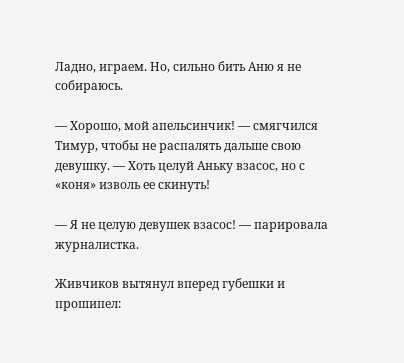Ладно, играем. Но, сильно бить Аню я не собираюсь.

— Хорошо, мой апельсинчик! — смягчился Тимур, чтобы не распалять дальше свою девушку. — Хоть целуй Аньку взасос, но с «коня» изволь ее скинуть!

— Я не целую девушек взасос! — парировала журналистка.

Живчиков вытянул вперед губешки и прошипел: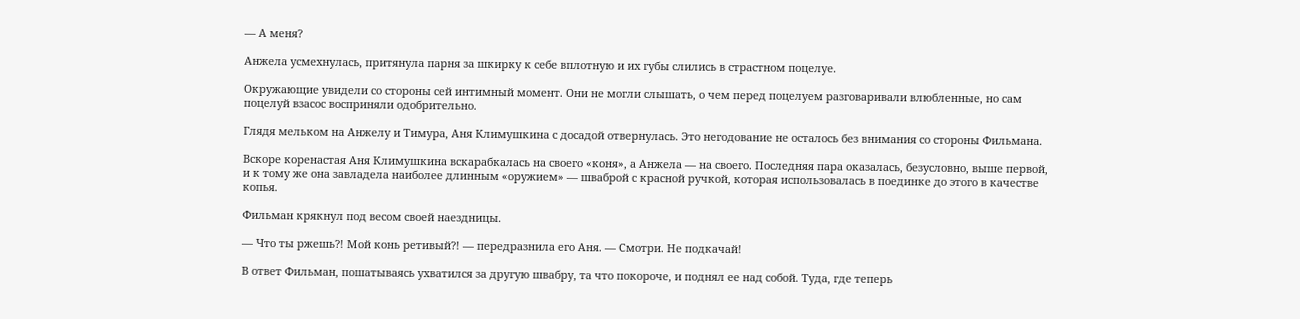— А меня?

Анжела усмехнулась, притянула парня за шкирку к себе вплотную и их губы слились в страстном поцелуе.

Окружающие увидели со стороны сей интимный момент. Они не могли слышать, о чем перед поцелуем разговаривали влюбленные, но сам поцелуй взасос восприняли одобрительно.

Глядя мельком на Анжелу и Тимура, Аня Климушкина с досадой отвернулась. Это негодование не осталось без внимания со стороны Фильмана.

Вскоре коренастая Аня Климушкина вскарабкалась на своего «коня», а Анжела — на своего. Последняя пара оказалась, безусловно, выше первой, и к тому же она завладела наиболее длинным «оружием» — шваброй с красной ручкой, которая использовалась в поединке до этого в качестве копья.

Фильман крякнул под весом своей наездницы.

— Что ты ржешь?! Мой конь ретивый?! — передразнила его Аня. — Смотри. Не подкачай!

В ответ Фильман, пошатываясь ухватился за другую швабру, та что покороче, и поднял ее над собой. Туда, где теперь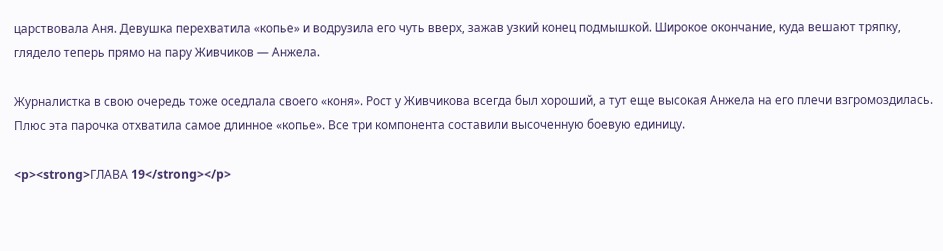царствовала Аня. Девушка перехватила «копье» и водрузила его чуть вверх, зажав узкий конец подмышкой. Широкое окончание, куда вешают тряпку, глядело теперь прямо на пару Живчиков — Анжела.

Журналистка в свою очередь тоже оседлала своего «коня». Рост у Живчикова всегда был хороший, а тут еще высокая Анжела на его плечи взгромоздилась. Плюс эта парочка отхватила самое длинное «копье». Все три компонента составили высоченную боевую единицу.

<p><strong>ГЛАВА 19</strong></p>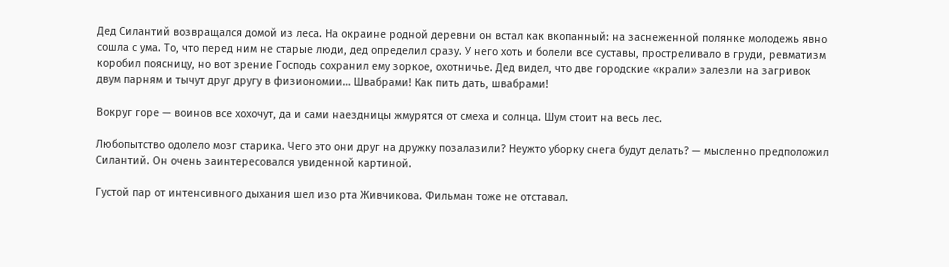Дед Силантий возвращался домой из леса. На окраине родной деревни он встал как вкопанный: на заснеженной полянке молодежь явно сошла с ума. То, что перед ним не старые люди, дед определил сразу. У него хоть и болели все суставы, простреливало в груди, ревматизм коробил поясницу, но вот зрение Господь сохранил ему зоркое, охотничье. Дед видел, что две городские «крали» залезли на загривок двум парням и тычут друг другу в физиономии… Швабрами! Как пить дать, швабрами!

Вокруг горе — воинов все хохочут, да и сами наездницы жмурятся от смеха и солнца. Шум стоит на весь лес.

Любопытство одолело мозг старика. Чего это они друг на дружку позалазили? Неужто уборку снега будут делать? — мысленно предположил Силантий. Он очень заинтересовался увиденной картиной.

Густой пар от интенсивного дыхания шел изо рта Живчикова. Фильман тоже не отставал.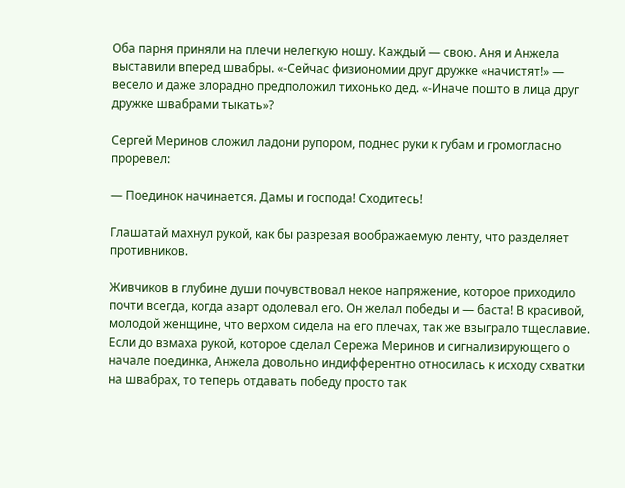Оба парня приняли на плечи нелегкую ношу. Каждый — свою. Аня и Анжела выставили вперед швабры. «-Сейчас физиономии друг дружке «начистят!» — весело и даже злорадно предположил тихонько дед. «-Иначе пошто в лица друг дружке швабрами тыкать»?

Сергей Меринов сложил ладони рупором, поднес руки к губам и громогласно проревел:

— Поединок начинается. Дамы и господа! Сходитесь!

Глашатай махнул рукой, как бы разрезая воображаемую ленту, что разделяет противников.

Живчиков в глубине души почувствовал некое напряжение, которое приходило почти всегда, когда азарт одолевал его. Он желал победы и — баста! В красивой, молодой женщине, что верхом сидела на его плечах, так же взыграло тщеславие. Если до взмаха рукой, которое сделал Сережа Меринов и сигнализирующего о начале поединка, Анжела довольно индифферентно относилась к исходу схватки на швабрах, то теперь отдавать победу просто так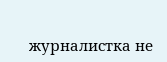журналистка не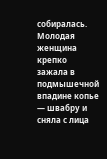собиралась. Молодая женщина крепко зажала в подмышечной впадине копье — швабру и сняла с лица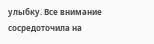улыбку. Все внимание сосредоточила на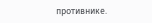противнике.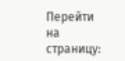Перейти на страницу: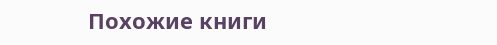Похожие книги